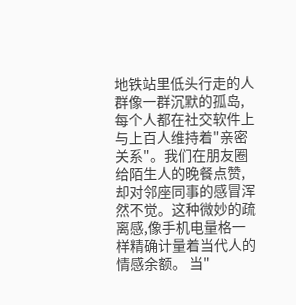地铁站里低头行走的人群像一群沉默的孤岛,每个人都在社交软件上与上百人维持着"亲密关系"。我们在朋友圈给陌生人的晚餐点赞,却对邻座同事的感冒浑然不觉。这种微妙的疏离感,像手机电量格一样精确计量着当代人的情感余额。 当"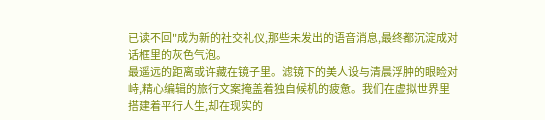已读不回"成为新的社交礼仪,那些未发出的语音消息,最终都沉淀成对话框里的灰色气泡。
最遥远的距离或许藏在镜子里。滤镜下的美人设与清晨浮肿的眼睑对峙,精心编辑的旅行文案掩盖着独自候机的疲惫。我们在虚拟世界里搭建着平行人生,却在现实的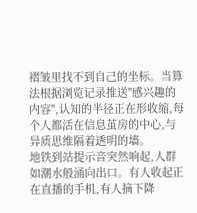褶皱里找不到自己的坐标。当算法根据浏览记录推送"感兴趣的内容",认知的半径正在形收缩,每个人都活在信息茧房的中心,与异质思维隔着透明的墙。
地铁到站提示音突然响起,人群如潮水般涌向出口。有人收起正在直播的手机,有人摘下降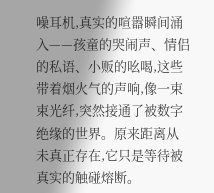噪耳机,真实的喧嚣瞬间涌入——孩童的哭闹声、情侣的私语、小贩的吆喝,这些带着烟火气的声响,像一束束光纤,突然接通了被数字绝缘的世界。原来距离从未真正存在,它只是等待被真实的触碰熔断。